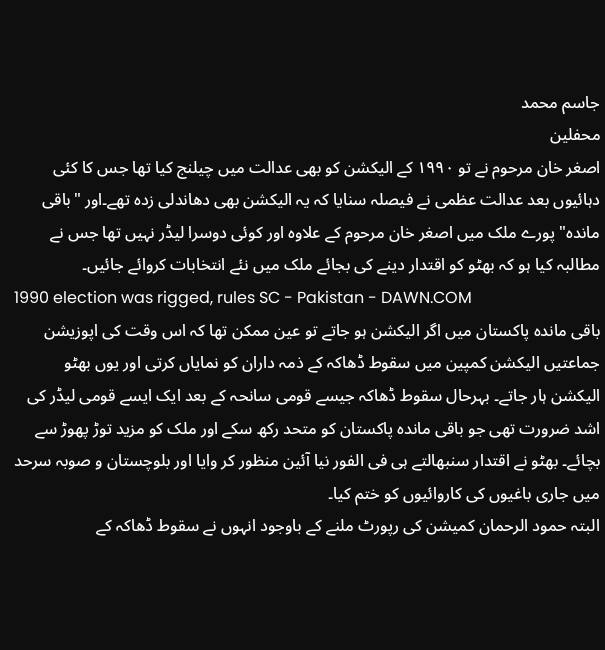جاسم محمد
محفلین
اصغر خان مرحوم نے تو ۱۹۹۰ کے الیکشن کو بھی عدالت میں چیلنج کیا تھا جس کا کئی دہائیوں بعد عدالت عظمی نے فیصلہ سنایا کہ یہ الیکشن بھی دھاندلی زدہ تھے۔اور "باقی ماندہ" پورے ملک میں اصغر خان مرحوم کے علاوہ اور کوئی دوسرا لیڈر نہیں تھا جس نے مطالبہ کیا ہو کہ بھٹو کو اقتدار دینے کی بجائے ملک میں نئے انتخابات کروائے جائیں۔
1990 election was rigged, rules SC - Pakistan - DAWN.COM
باقی ماندہ پاکستان میں اگر الیکشن ہو جاتے تو عین ممکن تھا کہ اس وقت کی اپوزیشن جماعتیں الیکشن کمپین میں سقوط ڈھاکہ کے ذمہ داران کو نمایاں کرتی اور یوں بھٹو الیکشن ہار جاتے۔ بہرحال سقوط ڈھاکہ جیسے قومی سانحہ کے بعد ایک ایسے قومی لیڈر کی اشد ضرورت تھی جو باقی ماندہ پاکستان کو متحد رکھ سکے اور ملک کو مزید توڑ پھوڑ سے بچائے۔ بھٹو نے اقتدار سنبھالتے ہی فی الفور نیا آئین منظور کر وایا اور بلوچستان و صوبہ سرحد میں جاری باغیوں کی کاروائیوں کو ختم کیا۔
البتہ حمود الرحمان کمیشن کی رپورٹ ملنے کے باوجود انہوں نے سقوط ڈھاکہ کے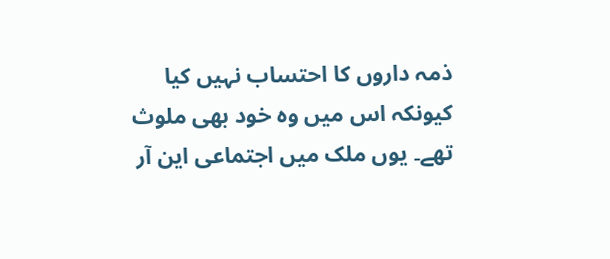ذمہ داروں کا احتساب نہیں کیا کیونکہ اس میں وہ خود بھی ملوث تھے۔ یوں ملک میں اجتماعی این آر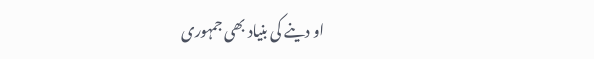او دینے کی بنیاد بھی جمہوری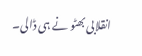انقلابی بھٹو نے ہی ڈالی۔